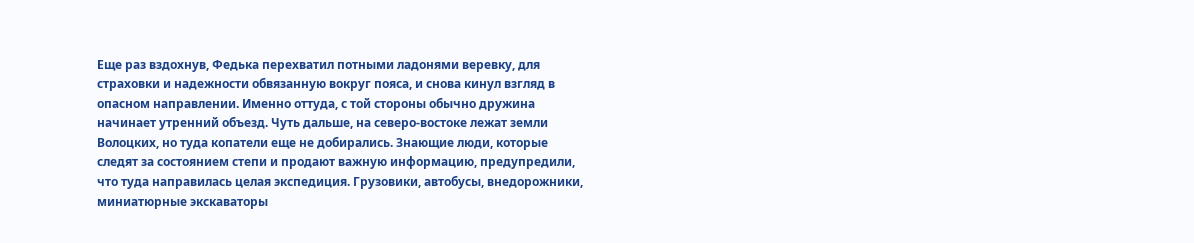Еще раз вздохнув, Федька перехватил потными ладонями веревку, для страховки и надежности обвязанную вокруг пояса, и снова кинул взгляд в опасном направлении. Именно оттуда, с той стороны обычно дружина начинает утренний объезд. Чуть дальше, на северо-востоке лежат земли Волоцких, но туда копатели еще не добирались. Знающие люди, которые следят за состоянием степи и продают важную информацию, предупредили, что туда направилась целая экспедиция. Грузовики, автобусы, внедорожники, миниатюрные экскаваторы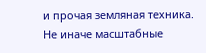и прочая земляная техника. Не иначе масштабные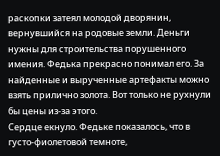раскопки затеял молодой дворянин, вернувшийся на родовые земли. Деньги нужны для строительства порушенного имения. Федька прекрасно понимал его. За найденные и вырученные артефакты можно взять прилично золота. Вот только не рухнули бы цены из-за этого.
Сердце екнуло. Федьке показалось, что в густо-фиолетовой темноте,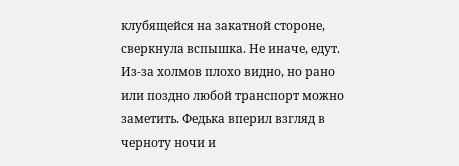клубящейся на закатной стороне, сверкнула вспышка. Не иначе, едут. Из-за холмов плохо видно, но рано или поздно любой транспорт можно заметить. Федька вперил взгляд в черноту ночи и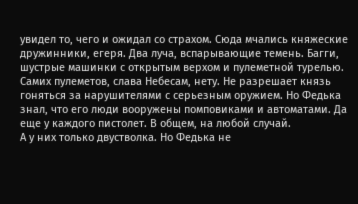увидел то, чего и ожидал со страхом. Сюда мчались княжеские дружинники, егеря. Два луча, вспарывающие темень. Багги, шустрые машинки с открытым верхом и пулеметной турелью. Самих пулеметов, слава Небесам, нету. Не разрешает князь гоняться за нарушителями с серьезным оружием. Но Федька знал, что его люди вооружены помповиками и автоматами. Да еще у каждого пистолет. В общем, на любой случай.
А у них только двустволка. Но Федька не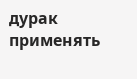дурак применять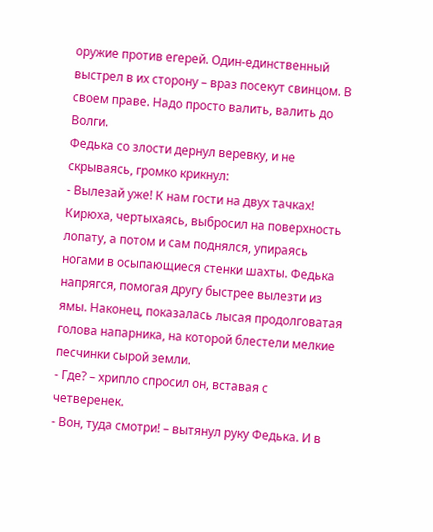оружие против егерей. Один-единственный выстрел в их сторону – враз посекут свинцом. В своем праве. Надо просто валить, валить до Волги.
Федька со злости дернул веревку, и не скрываясь, громко крикнул:
- Вылезай уже! К нам гости на двух тачках!
Кирюха, чертыхаясь, выбросил на поверхность лопату, а потом и сам поднялся, упираясь ногами в осыпающиеся стенки шахты. Федька напрягся, помогая другу быстрее вылезти из ямы. Наконец, показалась лысая продолговатая голова напарника, на которой блестели мелкие песчинки сырой земли.
- Где? – хрипло спросил он, вставая с четверенек.
- Вон, туда смотри! – вытянул руку Федька. И в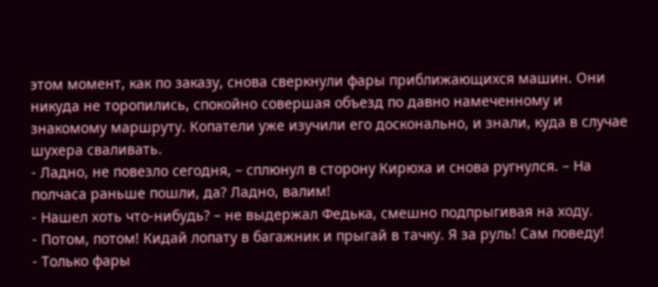этом момент, как по заказу, снова сверкнули фары приближающихся машин. Они никуда не торопились, спокойно совершая объезд по давно намеченному и знакомому маршруту. Копатели уже изучили его досконально, и знали, куда в случае шухера сваливать.
- Ладно, не повезло сегодня, – сплюнул в сторону Кирюха и снова ругнулся. – На полчаса раньше пошли, да? Ладно, валим!
- Нашел хоть что-нибудь? – не выдержал Федька, смешно подпрыгивая на ходу.
- Потом, потом! Кидай лопату в багажник и прыгай в тачку. Я за руль! Сам поведу!
- Только фары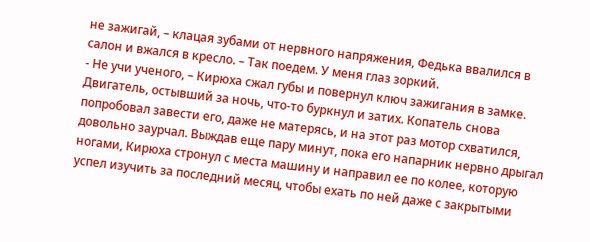не зажигай, – клацая зубами от нервного напряжения, Федька ввалился в салон и вжался в кресло. – Так поедем. У меня глаз зоркий.
- Не учи ученого, – Кирюха сжал губы и повернул ключ зажигания в замке. Двигатель, остывший за ночь, что-то буркнул и затих. Копатель снова попробовал завести его, даже не матерясь, и на этот раз мотор схватился, довольно заурчал. Выждав еще пару минут, пока его напарник нервно дрыгал ногами, Кирюха стронул с места машину и направил ее по колее, которую успел изучить за последний месяц, чтобы ехать по ней даже с закрытыми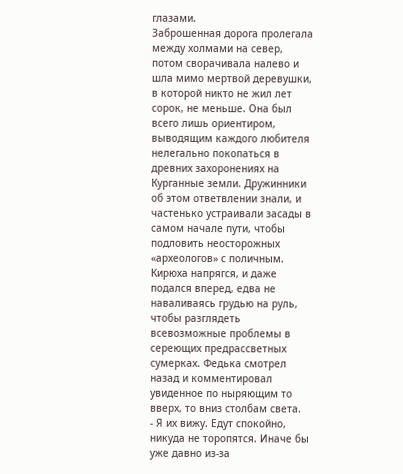глазами.
Заброшенная дорога пролегала между холмами на север, потом сворачивала налево и шла мимо мертвой деревушки, в которой никто не жил лет сорок, не меньше. Она был всего лишь ориентиром, выводящим каждого любителя нелегально покопаться в древних захоронениях на Курганные земли. Дружинники об этом ответвлении знали, и частенько устраивали засады в самом начале пути, чтобы подловить неосторожных «археологов» с поличным.
Кирюха напрягся, и даже подался вперед, едва не наваливаясь грудью на руль, чтобы разглядеть всевозможные проблемы в сереющих предрассветных сумерках. Федька смотрел назад и комментировал увиденное по ныряющим то вверх, то вниз столбам света.
- Я их вижу. Едут спокойно, никуда не торопятся. Иначе бы уже давно из-за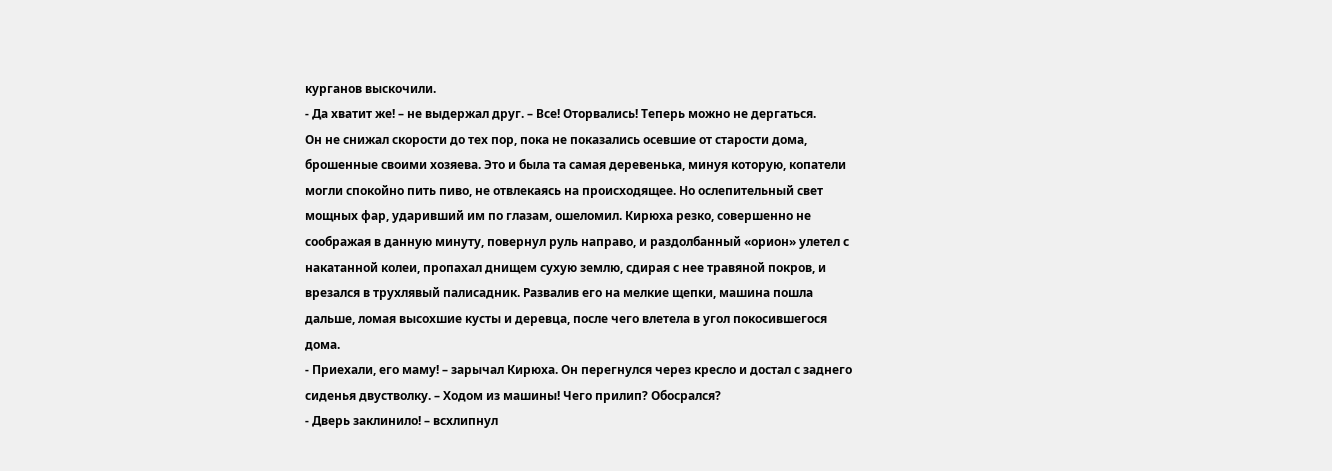курганов выскочили.
- Да хватит же! – не выдержал друг. – Все! Оторвались! Теперь можно не дергаться.
Он не снижал скорости до тех пор, пока не показались осевшие от старости дома, брошенные своими хозяева. Это и была та самая деревенька, минуя которую, копатели могли спокойно пить пиво, не отвлекаясь на происходящее. Но ослепительный свет мощных фар, ударивший им по глазам, ошеломил. Кирюха резко, совершенно не соображая в данную минуту, повернул руль направо, и раздолбанный «орион» улетел с накатанной колеи, пропахал днищем сухую землю, сдирая с нее травяной покров, и врезался в трухлявый палисадник. Развалив его на мелкие щепки, машина пошла дальше, ломая высохшие кусты и деревца, после чего влетела в угол покосившегося дома.
- Приехали, его маму! – зарычал Кирюха. Он перегнулся через кресло и достал с заднего сиденья двустволку. – Ходом из машины! Чего прилип? Обосрался?
- Дверь заклинило! – всхлипнул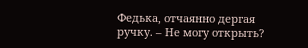Федька, отчаянно дергая ручку. – Не могу открыть?